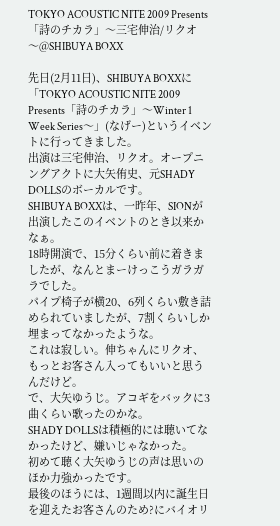TOKYO ACOUSTIC NITE 2009 Presents「詩のチカラ」〜三宅伸治/リクオ〜@SHIBUYA BOXX

先日(2月11日)、SHIBUYA BOXXに「TOKYO ACOUSTIC NITE 2009 Presents「詩のチカラ」〜Winter 1 Week Series〜」(なげー)というイベントに行ってきました。
出演は三宅伸治、リクオ。オープニングアクトに大矢侑史、元SHADY DOLLSのボーカルです。
SHIBUYA BOXXは、一昨年、SIONが出演したこのイベントのとき以来かなぁ。
18時開演で、15分くらい前に着きましたが、なんとまーけっこうガラガラでした。
パイプ椅子が横20、6列くらい敷き詰められていましたが、7割くらいしか埋まってなかったような。
これは寂しい。伸ちゃんにリクオ、もっとお客さん入ってもいいと思うんだけど。
で、大矢ゆうじ。アコギをバックに3曲くらい歌ったのかな。
SHADY DOLLSは積極的には聴いてなかったけど、嫌いじゃなかった。
初めて聴く大矢ゆうじの声は思いのほか力強かったです。
最後のほうには、1週間以内に誕生日を迎えたお客さんのため?にバイオリ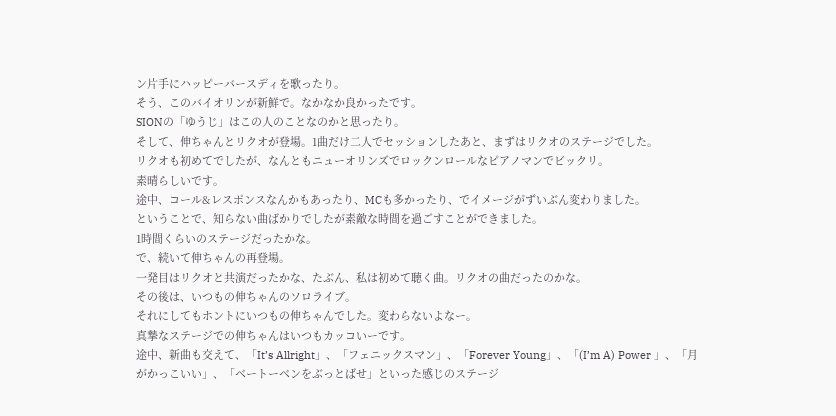ン片手にハッピーバースディを歌ったり。
そう、このバイオリンが新鮮で。なかなか良かったです。
SIONの「ゆうじ」はこの人のことなのかと思ったり。
そして、伸ちゃんとリクオが登場。1曲だけ二人でセッションしたあと、まずはリクオのステージでした。
リクオも初めてでしたが、なんともニューオリンズでロックンロールなピアノマンでビックリ。
素晴らしいです。
途中、コール&レスポンスなんかもあったり、MCも多かったり、でイメージがずいぶん変わりました。
ということで、知らない曲ばかりでしたが素敵な時間を過ごすことができました。
1時間くらいのステージだったかな。
で、続いて伸ちゃんの再登場。
一発目はリクオと共演だったかな、たぶん、私は初めて聴く曲。リクオの曲だったのかな。
その後は、いつもの伸ちゃんのソロライブ。
それにしてもホントにいつもの伸ちゃんでした。変わらないよなー。
真摯なステージでの伸ちゃんはいつもカッコいーです。
途中、新曲も交えて、「It’s Allright」、「フェニックスマン」、「Forever Young」、「(I’m A) Power 」、「月がかっこいい」、「ベートーベンをぶっとばせ」といった感じのステージ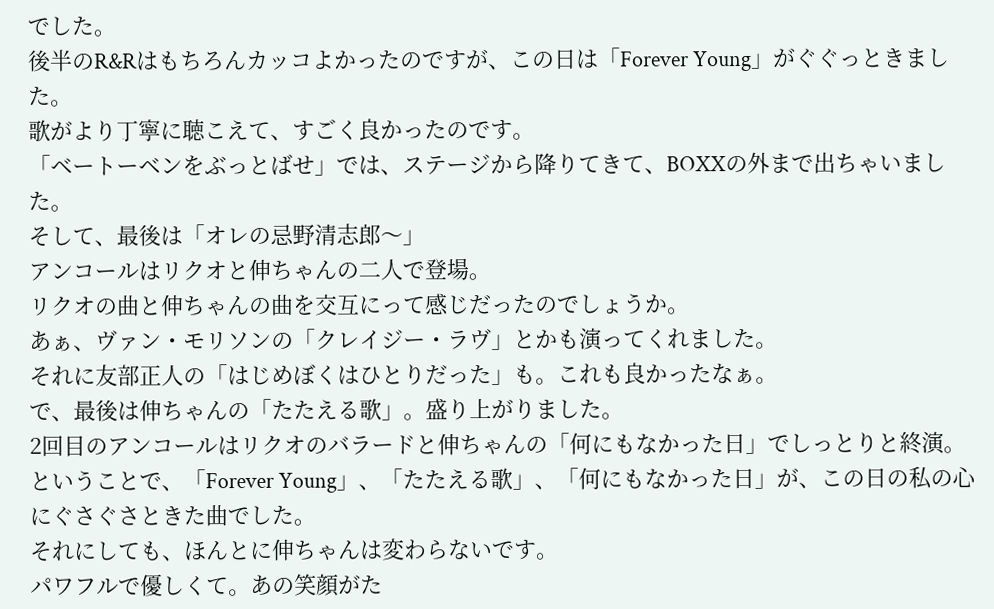でした。
後半のR&Rはもちろんカッコよかったのですが、この日は「Forever Young」がぐぐっときました。
歌がより丁寧に聴こえて、すごく良かったのです。
「ベートーベンをぶっとばせ」では、ステージから降りてきて、BOXXの外まで出ちゃいました。
そして、最後は「オレの忌野清志郎〜」
アンコールはリクオと伸ちゃんの二人で登場。
リクオの曲と伸ちゃんの曲を交互にって感じだったのでしょうか。
あぁ、ヴァン・モリソンの「クレイジー・ラヴ」とかも演ってくれました。
それに友部正人の「はじめぼくはひとりだった」も。これも良かったなぁ。
で、最後は伸ちゃんの「たたえる歌」。盛り上がりました。
2回目のアンコールはリクオのバラードと伸ちゃんの「何にもなかった日」でしっとりと終演。
ということで、「Forever Young」、「たたえる歌」、「何にもなかった日」が、この日の私の心にぐさぐさときた曲でした。
それにしても、ほんとに伸ちゃんは変わらないです。
パワフルで優しくて。あの笑顔がた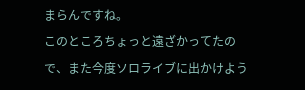まらんですね。
このところちょっと遠ざかってたので、また今度ソロライブに出かけよう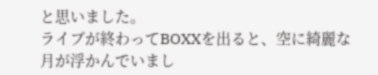と思いました。
ライブが終わってBOXXを出ると、空に綺麗な月が浮かんでいまし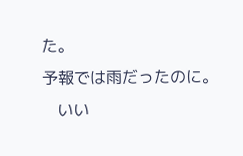た。
予報では雨だったのに。
   いい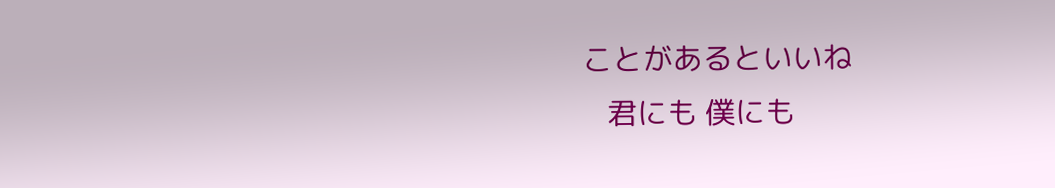ことがあるといいね
   君にも 僕にも